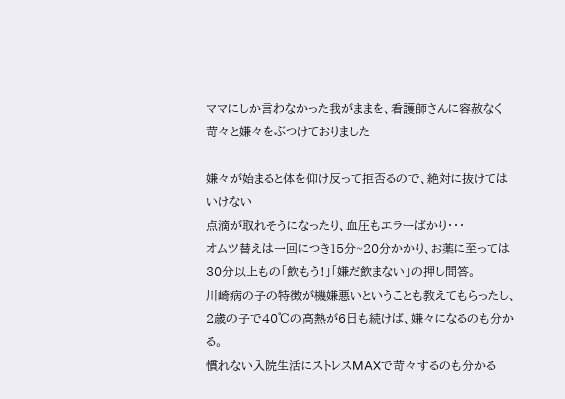ママにしか言わなかった我がままを、看護師さんに容赦なく
苛々と嫌々をぶつけておりました

嫌々が始まると体を仰け反って拒否るので、絶対に抜けてはいけない
点滴が取れそうになったり、血圧もエラーばかり・・・
オムツ替えは一回につき15分~20分かかり、お薬に至っては
30分以上もの「飲もう!」「嫌だ飲まない」の押し問答。
川崎病の子の特徴が機嫌悪いということも教えてもらったし、
2歳の子で40℃の高熱が6日も続けば、嫌々になるのも分かる。
慣れない入院生活にストレスMAXで苛々するのも分かる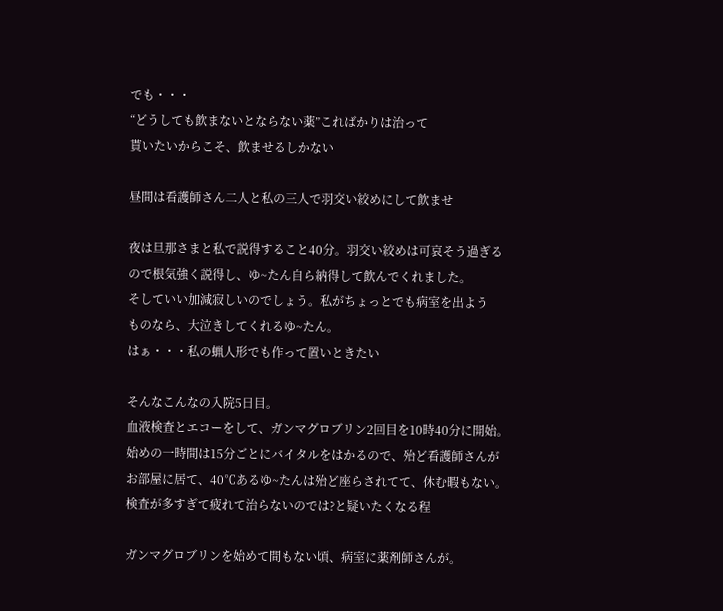でも・・・
“どうしても飲まないとならない薬”こればかりは治って
貰いたいからこそ、飲ませるしかない

昼間は看護師さん二人と私の三人で羽交い絞めにして飲ませ

夜は旦那さまと私で説得すること40分。羽交い絞めは可哀そう過ぎる
ので根気強く説得し、ゆ~たん自ら納得して飲んでくれました。
そしていい加減寂しいのでしょう。私がちょっとでも病室を出よう
ものなら、大泣きしてくれるゆ~たん。
はぁ・・・私の蝋人形でも作って置いときたい

そんなこんなの入院5日目。
血液検査とエコーをして、ガンマグロブリン2回目を10時40分に開始。
始めの一時間は15分ごとにバイタルをはかるので、殆ど看護師さんが
お部屋に居て、40℃あるゆ~たんは殆ど座らされてて、休む暇もない。
検査が多すぎて疲れて治らないのでは?と疑いたくなる程

ガンマグロブリンを始めて間もない頃、病室に薬剤師さんが。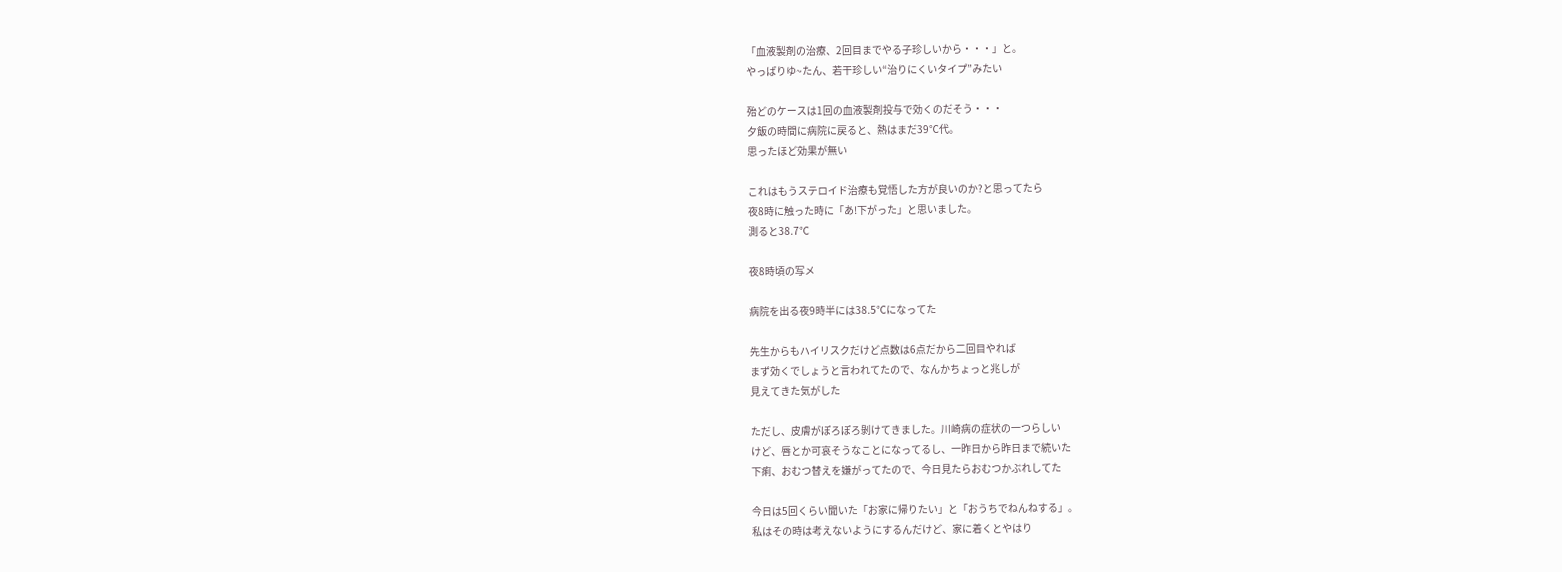「血液製剤の治療、2回目までやる子珍しいから・・・」と。
やっぱりゆ~たん、若干珍しい“治りにくいタイプ”みたい

殆どのケースは1回の血液製剤投与で効くのだそう・・・
夕飯の時間に病院に戻ると、熱はまだ39℃代。
思ったほど効果が無い

これはもうステロイド治療も覚悟した方が良いのか?と思ってたら
夜8時に触った時に「あ!下がった」と思いました。
測ると38.7℃

夜8時頃の写メ

病院を出る夜9時半には38.5℃になってた

先生からもハイリスクだけど点数は6点だから二回目やれば
まず効くでしょうと言われてたので、なんかちょっと兆しが
見えてきた気がした

ただし、皮膚がぽろぽろ剝けてきました。川崎病の症状の一つらしい
けど、唇とか可哀そうなことになってるし、一昨日から昨日まで続いた
下痢、おむつ替えを嫌がってたので、今日見たらおむつかぶれしてた

今日は5回くらい聞いた「お家に帰りたい」と「おうちでねんねする」。
私はその時は考えないようにするんだけど、家に着くとやはり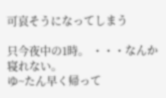可哀そうになってしまう

只今夜中の1時。 ・・・なんか寝れない。
ゆ~たん早く帰って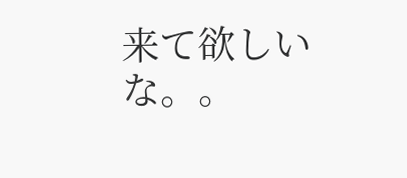来て欲しいな。。